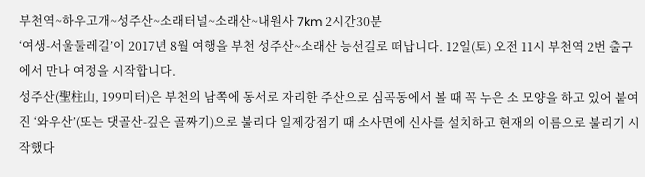부천역~하우고개~성주산~소래터널~소래산~내원사 7km 2시간30분
‘여생-서울둘레길’이 2017년 8월 여행을 부천 성주산~소래산 능선길로 떠납니다. 12일(토) 오전 11시 부천역 2번 출구에서 만나 여정을 시작합니다.
성주산(聖柱山, 199미터)은 부천의 남쪽에 동서로 자리한 주산으로 심곡동에서 볼 때 꼭 누은 소 모양을 하고 있어 붙여진 ‘와우산’(또는 댓골산-깊은 골짜기)으로 불리다 일제강점기 때 소사면에 신사를 설치하고 현재의 이름으로 불리기 시작했다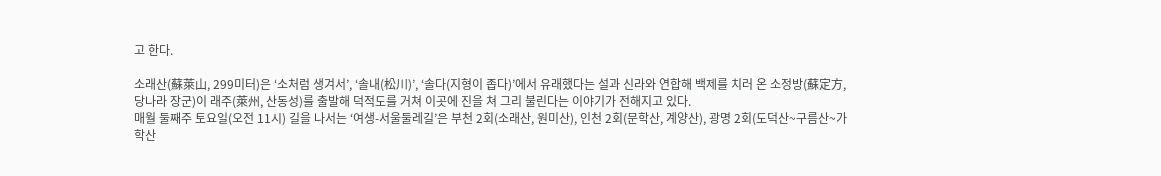고 한다.

소래산(蘇萊山, 299미터)은 ‘소처럼 생겨서’, ‘솔내(松川)’, ‘솔다(지형이 좁다)’에서 유래했다는 설과 신라와 연합해 백제를 치러 온 소정방(蘇定方, 당나라 장군)이 래주(萊州, 산동성)를 출발해 덕적도를 거쳐 이곳에 진을 쳐 그리 불린다는 이야기가 전해지고 있다.
매월 둘째주 토요일(오전 11시) 길을 나서는 ‘여생-서울둘레길’은 부천 2회(소래산, 원미산), 인천 2회(문학산, 계양산), 광명 2회(도덕산~구름산~가학산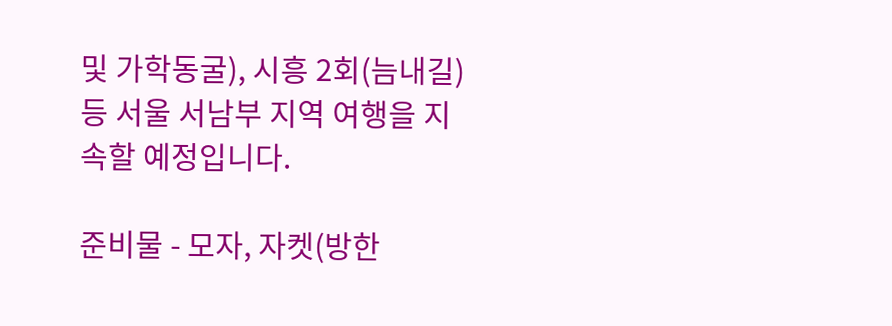및 가학동굴), 시흥 2회(늠내길) 등 서울 서남부 지역 여행을 지속할 예정입니다.

준비물 - 모자, 자켓(방한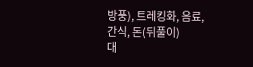방풍), 트레킹화, 음료, 간식, 돈(뒤풀이)
대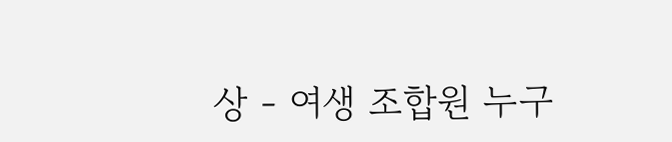상 - 여생 조합원 누구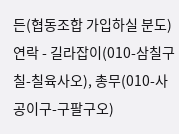든(협동조합 가입하실 분도)
연락 - 길라잡이(010-삼칠구칠-칠육사오), 총무(010-사공이구-구팔구오)